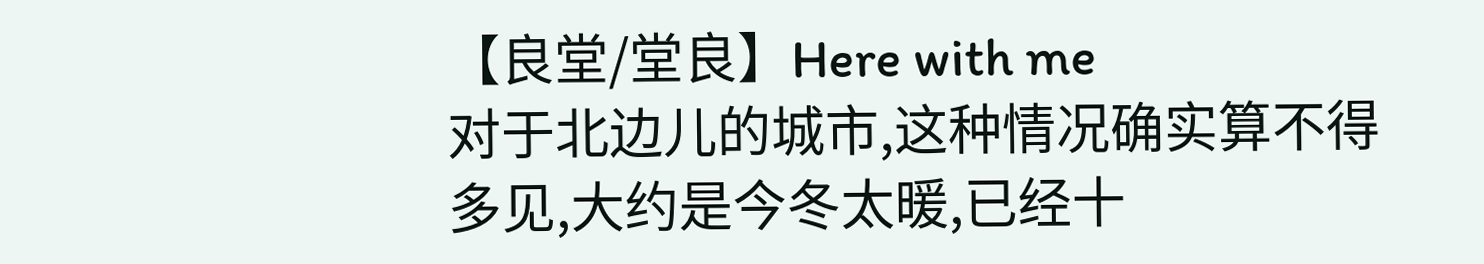【良堂/堂良】Here with me
对于北边儿的城市,这种情况确实算不得多见,大约是今冬太暖,已经十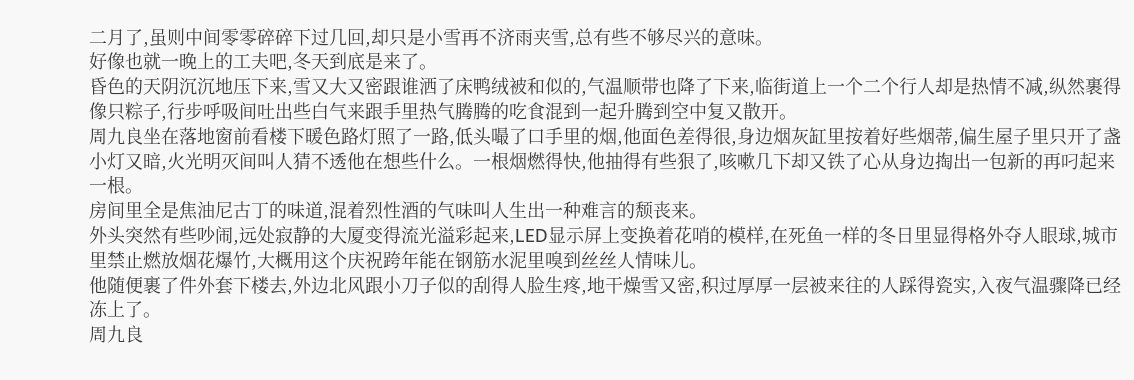二月了,虽则中间零零碎碎下过几回,却只是小雪再不济雨夹雪,总有些不够尽兴的意味。
好像也就一晚上的工夫吧,冬天到底是来了。
昏色的天阴沉沉地压下来,雪又大又密跟谁洒了床鸭绒被和似的,气温顺带也降了下来,临街道上一个二个行人却是热情不减,纵然裹得像只粽子,行步呼吸间吐出些白气来跟手里热气腾腾的吃食混到一起升腾到空中复又散开。
周九良坐在落地窗前看楼下暖色路灯照了一路,低头嘬了口手里的烟,他面色差得很,身边烟灰缸里按着好些烟蒂,偏生屋子里只开了盏小灯又暗,火光明灭间叫人猜不透他在想些什么。一根烟燃得快,他抽得有些狠了,咳嗽几下却又铁了心从身边掏出一包新的再叼起来一根。
房间里全是焦油尼古丁的味道,混着烈性酒的气味叫人生出一种难言的颓丧来。
外头突然有些吵闹,远处寂静的大厦变得流光溢彩起来,LED显示屏上变换着花哨的模样,在死鱼一样的冬日里显得格外夺人眼球,城市里禁止燃放烟花爆竹,大概用这个庆祝跨年能在钢筋水泥里嗅到丝丝人情味儿。
他随便裹了件外套下楼去,外边北风跟小刀子似的刮得人脸生疼,地干燥雪又密,积过厚厚一层被来往的人踩得瓷实,入夜气温骤降已经冻上了。
周九良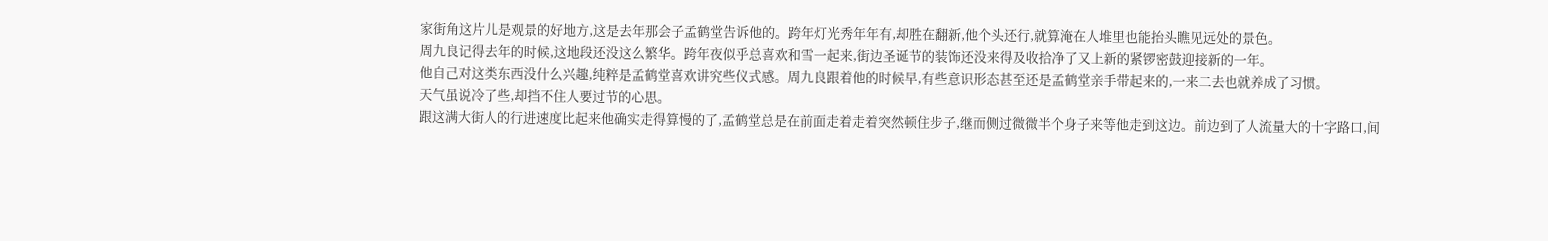家街角这片儿是观景的好地方,这是去年那会子孟鹤堂告诉他的。跨年灯光秀年年有,却胜在翻新,他个头还行,就算淹在人堆里也能抬头瞧见远处的景色。
周九良记得去年的时候,这地段还没这么繁华。跨年夜似乎总喜欢和雪一起来,街边圣诞节的装饰还没来得及收拾净了又上新的紧锣密鼓迎接新的一年。
他自己对这类东西没什么兴趣,纯粹是孟鹤堂喜欢讲究些仪式感。周九良跟着他的时候早,有些意识形态甚至还是孟鹤堂亲手带起来的,一来二去也就养成了习惯。
天气虽说冷了些,却挡不住人要过节的心思。
跟这满大街人的行进速度比起来他确实走得算慢的了,孟鹤堂总是在前面走着走着突然顿住步子,继而侧过微微半个身子来等他走到这边。前边到了人流量大的十字路口,间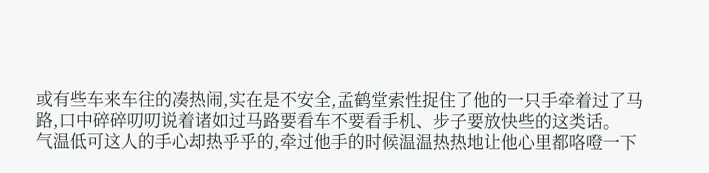或有些车来车往的凑热闹,实在是不安全,孟鹤堂索性捉住了他的一只手牵着过了马路,口中碎碎叨叨说着诸如过马路要看车不要看手机、步子要放快些的这类话。
气温低可这人的手心却热乎乎的,牵过他手的时候温温热热地让他心里都咯噔一下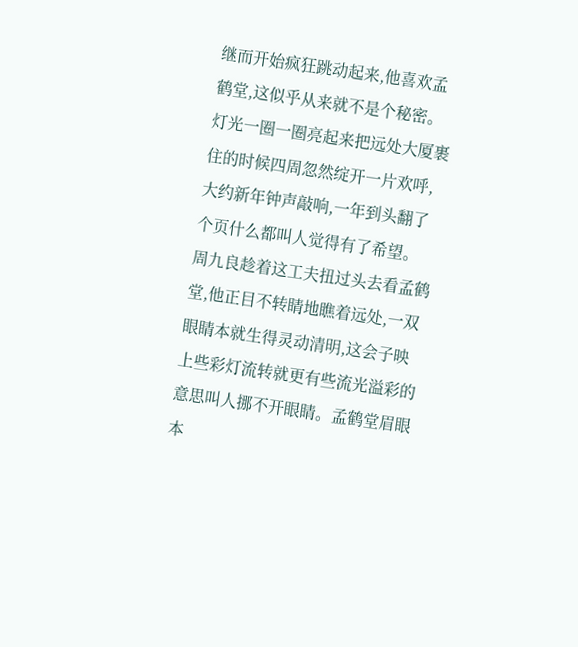继而开始疯狂跳动起来,他喜欢孟鹤堂,这似乎从来就不是个秘密。
灯光一圈一圈亮起来把远处大厦裹住的时候四周忽然绽开一片欢呼,大约新年钟声敲响,一年到头翻了个页什么都叫人觉得有了希望。
周九良趁着这工夫扭过头去看孟鹤堂,他正目不转睛地瞧着远处,一双眼睛本就生得灵动清明,这会子映上些彩灯流转就更有些流光溢彩的意思叫人挪不开眼睛。孟鹤堂眉眼本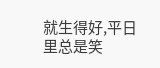就生得好,平日里总是笑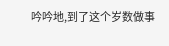吟吟地,到了这个岁数做事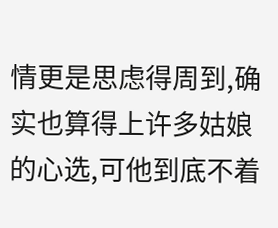情更是思虑得周到,确实也算得上许多姑娘的心选,可他到底不着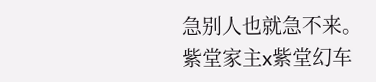急别人也就急不来。
紫堂家主x紫堂幻车